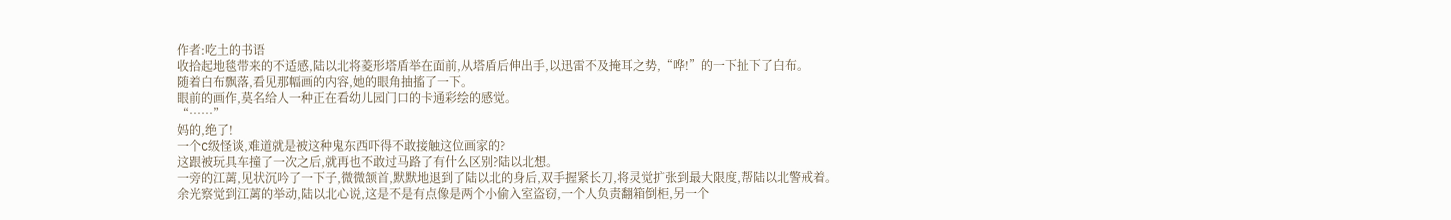作者:吃土的书语
收拾起地毯带来的不适感,陆以北将菱形塔盾举在面前,从塔盾后伸出手,以迅雷不及掩耳之势,“哗!”的一下扯下了白布。
随着白布飘落,看见那幅画的内容,她的眼角抽搐了一下。
眼前的画作,莫名给人一种正在看幼儿园门口的卡通彩绘的感觉。
“……”
妈的,绝了!
一个C级怪谈,难道就是被这种鬼东西吓得不敢接触这位画家的?
这跟被玩具车撞了一次之后,就再也不敢过马路了有什么区别?陆以北想。
一旁的江蓠,见状沉吟了一下子,微微颔首,默默地退到了陆以北的身后,双手握紧长刀,将灵觉扩张到最大限度,帮陆以北警戒着。
余光察觉到江蓠的举动,陆以北心说,这是不是有点像是两个小偷入室盗窃,一个人负责翻箱倒柜,另一个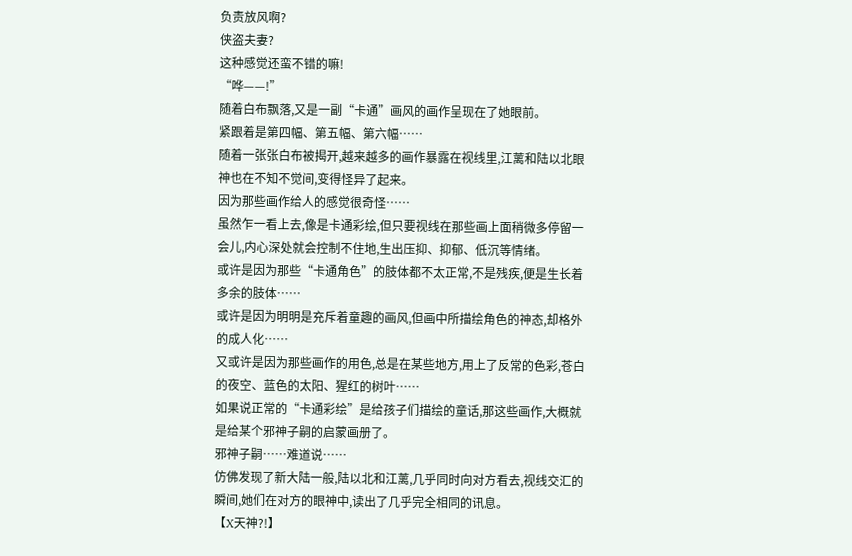负责放风啊?
侠盗夫妻?
这种感觉还蛮不错的嘛!
“哗——!”
随着白布飘落,又是一副“卡通”画风的画作呈现在了她眼前。
紧跟着是第四幅、第五幅、第六幅……
随着一张张白布被揭开,越来越多的画作暴露在视线里,江蓠和陆以北眼神也在不知不觉间,变得怪异了起来。
因为那些画作给人的感觉很奇怪……
虽然乍一看上去,像是卡通彩绘,但只要视线在那些画上面稍微多停留一会儿,内心深处就会控制不住地,生出压抑、抑郁、低沉等情绪。
或许是因为那些“卡通角色”的肢体都不太正常,不是残疾,便是生长着多余的肢体……
或许是因为明明是充斥着童趣的画风,但画中所描绘角色的神态,却格外的成人化……
又或许是因为那些画作的用色,总是在某些地方,用上了反常的色彩,苍白的夜空、蓝色的太阳、猩红的树叶……
如果说正常的“卡通彩绘”是给孩子们描绘的童话,那这些画作,大概就是给某个邪神子嗣的启蒙画册了。
邪神子嗣……难道说……
仿佛发现了新大陆一般,陆以北和江蓠,几乎同时向对方看去,视线交汇的瞬间,她们在对方的眼神中,读出了几乎完全相同的讯息。
【X天神?!】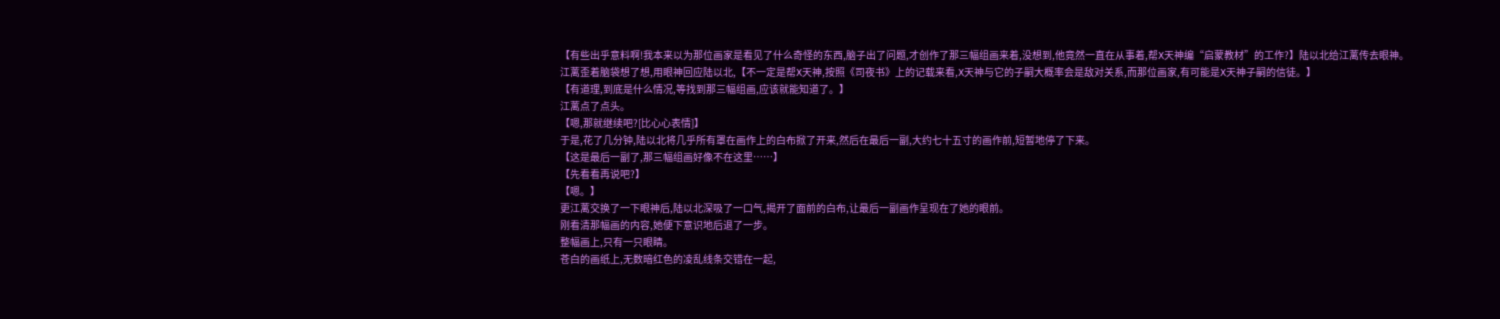【有些出乎意料啊!我本来以为那位画家是看见了什么奇怪的东西,脑子出了问题,才创作了那三幅组画来着,没想到,他竟然一直在从事着,帮X天神编“启蒙教材”的工作?】陆以北给江蓠传去眼神。
江蓠歪着脑袋想了想,用眼神回应陆以北,【不一定是帮X天神,按照《司夜书》上的记载来看,X天神与它的子嗣大概率会是敌对关系,而那位画家,有可能是X天神子嗣的信徒。】
【有道理,到底是什么情况,等找到那三幅组画,应该就能知道了。】
江蓠点了点头。
【嗯,那就继续吧?[比心心表情]】
于是,花了几分钟,陆以北将几乎所有罩在画作上的白布掀了开来,然后在最后一副,大约七十五寸的画作前,短暂地停了下来。
【这是最后一副了,那三幅组画好像不在这里……】
【先看看再说吧?】
【嗯。】
更江蓠交换了一下眼神后,陆以北深吸了一口气,揭开了面前的白布,让最后一副画作呈现在了她的眼前。
刚看清那幅画的内容,她便下意识地后退了一步。
整幅画上,只有一只眼睛。
苍白的画纸上,无数暗红色的凌乱线条交错在一起,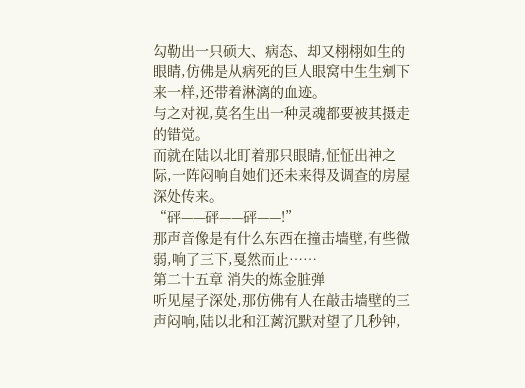勾勒出一只硕大、病态、却又栩栩如生的眼睛,仿佛是从病死的巨人眼窝中生生剜下来一样,还带着淋漓的血迹。
与之对视,莫名生出一种灵魂都要被其摄走的错觉。
而就在陆以北盯着那只眼睛,怔怔出神之际,一阵闷响自她们还未来得及调查的房屋深处传来。
“砰——砰——砰——!”
那声音像是有什么东西在撞击墙壁,有些微弱,响了三下,戛然而止……
第二十五章 消失的炼金脏弹
听见屋子深处,那仿佛有人在敲击墙壁的三声闷响,陆以北和江蓠沉默对望了几秒钟,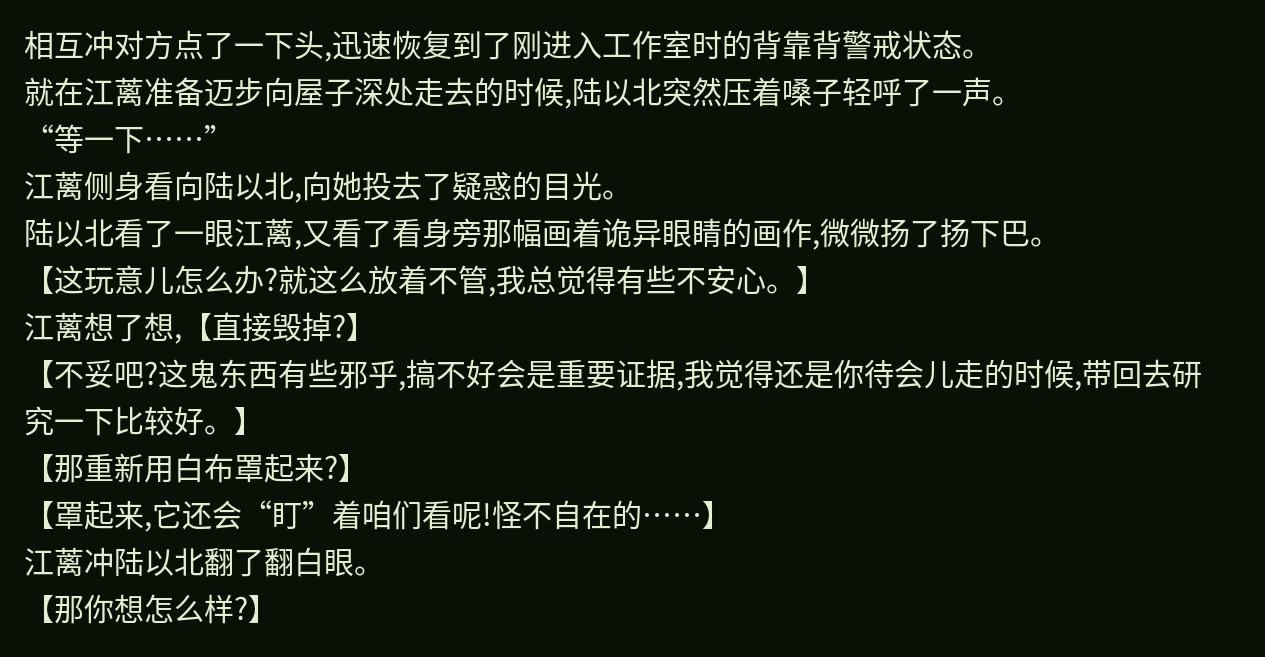相互冲对方点了一下头,迅速恢复到了刚进入工作室时的背靠背警戒状态。
就在江蓠准备迈步向屋子深处走去的时候,陆以北突然压着嗓子轻呼了一声。
“等一下……”
江蓠侧身看向陆以北,向她投去了疑惑的目光。
陆以北看了一眼江蓠,又看了看身旁那幅画着诡异眼睛的画作,微微扬了扬下巴。
【这玩意儿怎么办?就这么放着不管,我总觉得有些不安心。】
江蓠想了想,【直接毁掉?】
【不妥吧?这鬼东西有些邪乎,搞不好会是重要证据,我觉得还是你待会儿走的时候,带回去研究一下比较好。】
【那重新用白布罩起来?】
【罩起来,它还会“盯”着咱们看呢!怪不自在的……】
江蓠冲陆以北翻了翻白眼。
【那你想怎么样?】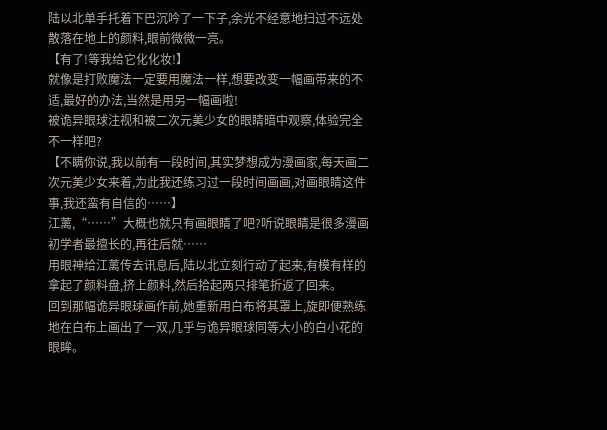陆以北单手托着下巴沉吟了一下子,余光不经意地扫过不远处散落在地上的颜料,眼前微微一亮。
【有了!等我给它化化妆!】
就像是打败魔法一定要用魔法一样,想要改变一幅画带来的不适,最好的办法,当然是用另一幅画啦!
被诡异眼球注视和被二次元美少女的眼睛暗中观察,体验完全不一样吧?
【不瞒你说,我以前有一段时间,其实梦想成为漫画家,每天画二次元美少女来着,为此我还练习过一段时间画画,对画眼睛这件事,我还蛮有自信的……】
江蓠,“……”大概也就只有画眼睛了吧?听说眼睛是很多漫画初学者最擅长的,再往后就……
用眼神给江蓠传去讯息后,陆以北立刻行动了起来,有模有样的拿起了颜料盘,挤上颜料,然后拾起两只排笔折返了回来。
回到那幅诡异眼球画作前,她重新用白布将其罩上,旋即便熟练地在白布上画出了一双,几乎与诡异眼球同等大小的白小花的眼眸。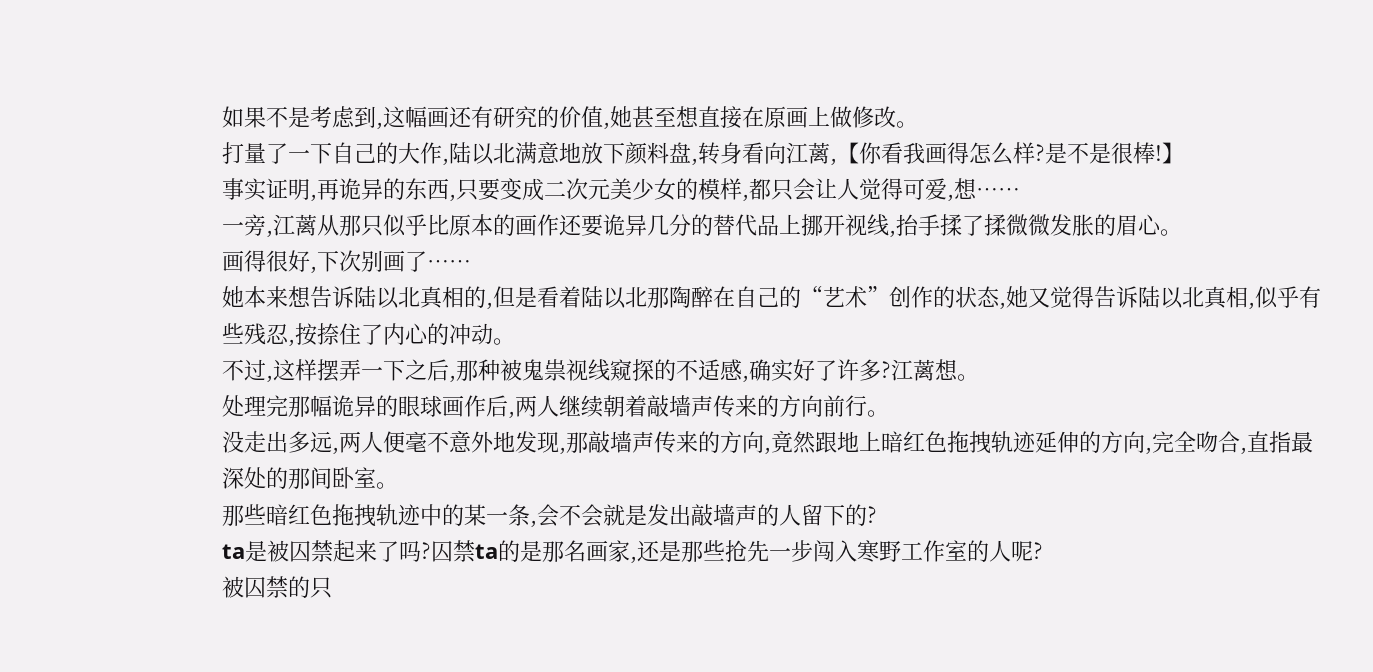如果不是考虑到,这幅画还有研究的价值,她甚至想直接在原画上做修改。
打量了一下自己的大作,陆以北满意地放下颜料盘,转身看向江蓠,【你看我画得怎么样?是不是很棒!】
事实证明,再诡异的东西,只要变成二次元美少女的模样,都只会让人觉得可爱,想……
一旁,江蓠从那只似乎比原本的画作还要诡异几分的替代品上挪开视线,抬手揉了揉微微发胀的眉心。
画得很好,下次别画了……
她本来想告诉陆以北真相的,但是看着陆以北那陶醉在自己的“艺术”创作的状态,她又觉得告诉陆以北真相,似乎有些残忍,按捺住了内心的冲动。
不过,这样摆弄一下之后,那种被鬼祟视线窥探的不适感,确实好了许多?江蓠想。
处理完那幅诡异的眼球画作后,两人继续朝着敲墙声传来的方向前行。
没走出多远,两人便毫不意外地发现,那敲墙声传来的方向,竟然跟地上暗红色拖拽轨迹延伸的方向,完全吻合,直指最深处的那间卧室。
那些暗红色拖拽轨迹中的某一条,会不会就是发出敲墙声的人留下的?
ta是被囚禁起来了吗?囚禁ta的是那名画家,还是那些抢先一步闯入寒野工作室的人呢?
被囚禁的只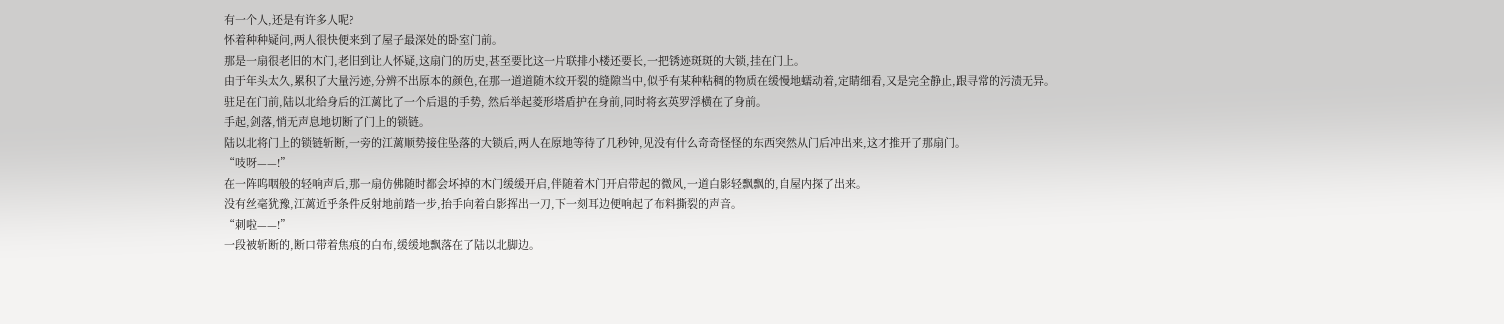有一个人,还是有许多人呢?
怀着种种疑问,两人很快便来到了屋子最深处的卧室门前。
那是一扇很老旧的木门,老旧到让人怀疑,这扇门的历史,甚至要比这一片联排小楼还要长,一把锈迹斑斑的大锁,挂在门上。
由于年头太久,累积了大量污迹,分辨不出原本的颜色,在那一道道随木纹开裂的缝隙当中,似乎有某种粘稠的物质在缓慢地蠕动着,定睛细看,又是完全静止,跟寻常的污渍无异。
驻足在门前,陆以北给身后的江蓠比了一个后退的手势, 然后举起菱形塔盾护在身前,同时将玄英罗浮横在了身前。
手起,剑落,悄无声息地切断了门上的锁链。
陆以北将门上的锁链斩断,一旁的江蓠顺势接住坠落的大锁后,两人在原地等待了几秒钟,见没有什么奇奇怪怪的东西突然从门后冲出来,这才推开了那扇门。
“吱呀——!”
在一阵呜咽般的轻响声后,那一扇仿佛随时都会坏掉的木门缓缓开启,伴随着木门开启带起的微风,一道白影轻飘飘的,自屋内探了出来。
没有丝毫犹豫,江蓠近乎条件反射地前踏一步,抬手向着白影挥出一刀,下一刻耳边便响起了布料撕裂的声音。
“刺啦——!”
一段被斩断的,断口带着焦痕的白布,缓缓地飘落在了陆以北脚边。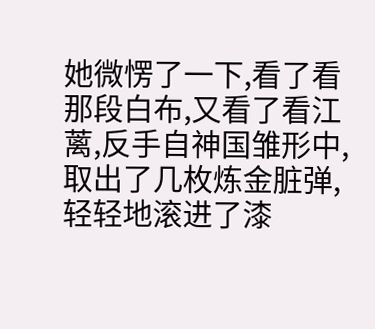她微愣了一下,看了看那段白布,又看了看江蓠,反手自神国雏形中,取出了几枚炼金脏弹,轻轻地滚进了漆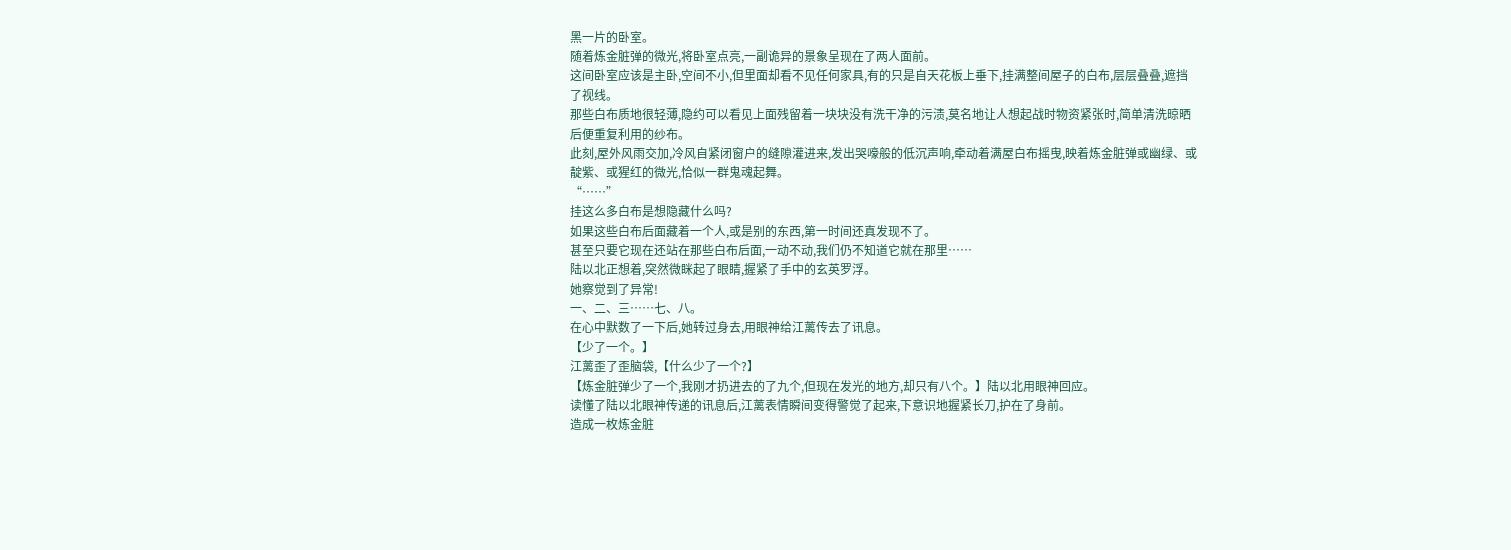黑一片的卧室。
随着炼金脏弹的微光,将卧室点亮,一副诡异的景象呈现在了两人面前。
这间卧室应该是主卧,空间不小,但里面却看不见任何家具,有的只是自天花板上垂下,挂满整间屋子的白布,层层叠叠,遮挡了视线。
那些白布质地很轻薄,隐约可以看见上面残留着一块块没有洗干净的污渍,莫名地让人想起战时物资紧张时,简单清洗晾晒后便重复利用的纱布。
此刻,屋外风雨交加,冷风自紧闭窗户的缝隙灌进来,发出哭嚎般的低沉声响,牵动着满屋白布摇曳,映着炼金脏弹或幽绿、或靛紫、或猩红的微光,恰似一群鬼魂起舞。
“……”
挂这么多白布是想隐藏什么吗?
如果这些白布后面藏着一个人,或是别的东西,第一时间还真发现不了。
甚至只要它现在还站在那些白布后面,一动不动,我们仍不知道它就在那里……
陆以北正想着,突然微眯起了眼睛,握紧了手中的玄英罗浮。
她察觉到了异常!
一、二、三……七、八。
在心中默数了一下后,她转过身去,用眼神给江蓠传去了讯息。
【少了一个。】
江蓠歪了歪脑袋,【什么少了一个?】
【炼金脏弹少了一个,我刚才扔进去的了九个,但现在发光的地方,却只有八个。】陆以北用眼神回应。
读懂了陆以北眼神传递的讯息后,江蓠表情瞬间变得警觉了起来,下意识地握紧长刀,护在了身前。
造成一枚炼金脏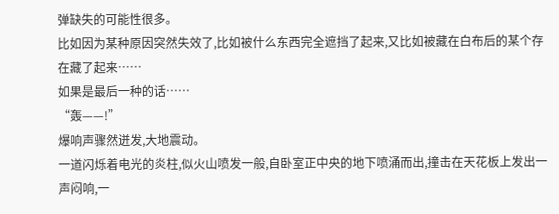弹缺失的可能性很多。
比如因为某种原因突然失效了,比如被什么东西完全遮挡了起来,又比如被藏在白布后的某个存在藏了起来……
如果是最后一种的话……
“轰——!”
爆响声骤然迸发,大地震动。
一道闪烁着电光的炎柱,似火山喷发一般,自卧室正中央的地下喷涌而出,撞击在天花板上发出一声闷响,一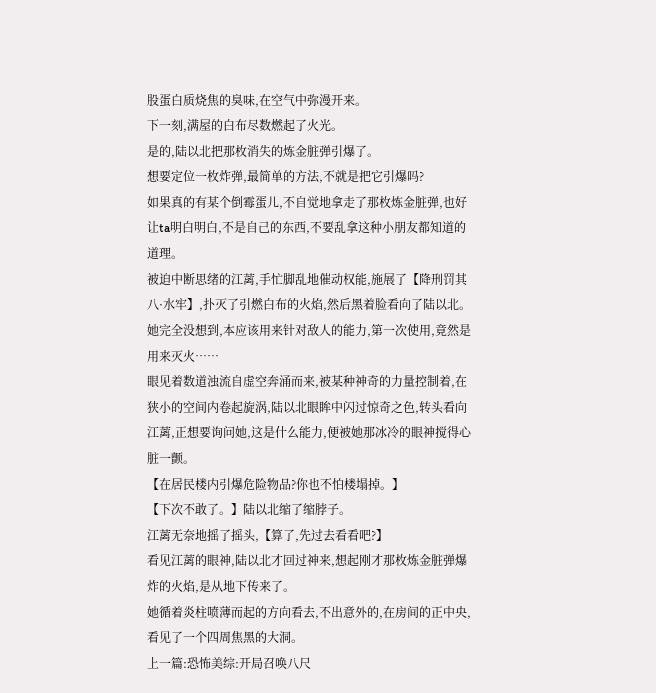股蛋白质烧焦的臭味,在空气中弥漫开来。
下一刻,满屋的白布尽数燃起了火光。
是的,陆以北把那枚消失的炼金脏弹引爆了。
想要定位一枚炸弹,最简单的方法,不就是把它引爆吗?
如果真的有某个倒霉蛋儿,不自觉地拿走了那枚炼金脏弹,也好让ta明白明白,不是自己的东西,不要乱拿这种小朋友都知道的道理。
被迫中断思绪的江蓠,手忙脚乱地催动权能,施展了【降刑罚其八·水牢】,扑灭了引燃白布的火焰,然后黑着脸看向了陆以北。
她完全没想到,本应该用来针对敌人的能力,第一次使用,竟然是用来灭火……
眼见着数道浊流自虚空奔涌而来,被某种神奇的力量控制着,在狭小的空间内卷起旋涡,陆以北眼眸中闪过惊奇之色,转头看向江蓠,正想要询问她,这是什么能力,便被她那冰冷的眼神搅得心脏一颤。
【在居民楼内引爆危险物品?你也不怕楼塌掉。】
【下次不敢了。】陆以北缩了缩脖子。
江蓠无奈地摇了摇头,【算了,先过去看看吧?】
看见江蓠的眼神,陆以北才回过神来,想起刚才那枚炼金脏弹爆炸的火焰,是从地下传来了。
她循着炎柱喷薄而起的方向看去,不出意外的,在房间的正中央,看见了一个四周焦黑的大洞。
上一篇:恐怖美综:开局召唤八尺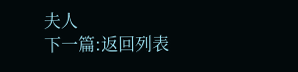夫人
下一篇:返回列表